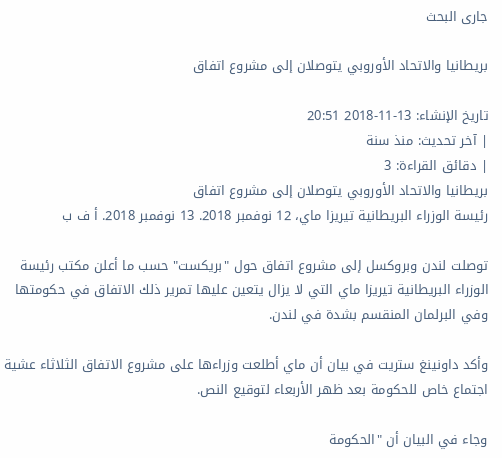جارى البحث

بريطانيا والاتحاد الأوروبي يتوصلان إلى مشروع اتفاق

تاريخ الإنشاء: 13-11-2018 20:51
| آخر تحديث: منذ سنة
| دقائق القراءة: 3
بريطانيا والاتحاد الأوروبي يتوصلان إلى مشروع اتفاق
رئيسة الوزراء البريطانية تيريزا ماي، 12 نوفمبر 2018. 13 نوفمبر 2018. أ ف ب

توصلت لندن وبروكسل إلى مشروع اتفاق حول "بريكست" حسب ما أعلن مكتب رئيسة الوزراء البريطانية تيريزا ماي التي لا يزال يتعين عليها تمرير ذلك الاتفاق في حكومتها وفي البرلمان المنقسم بشدة في لندن.

وأكد داونينغ ستريت في بيان أن ماي أطلعت وزراءها على مشروع الاتفاق الثلاثاء عشية اجتماع خاص للحكومة بعد ظهر الأربعاء لتوقيع النص.

وجاء في البيان أن "الحكومة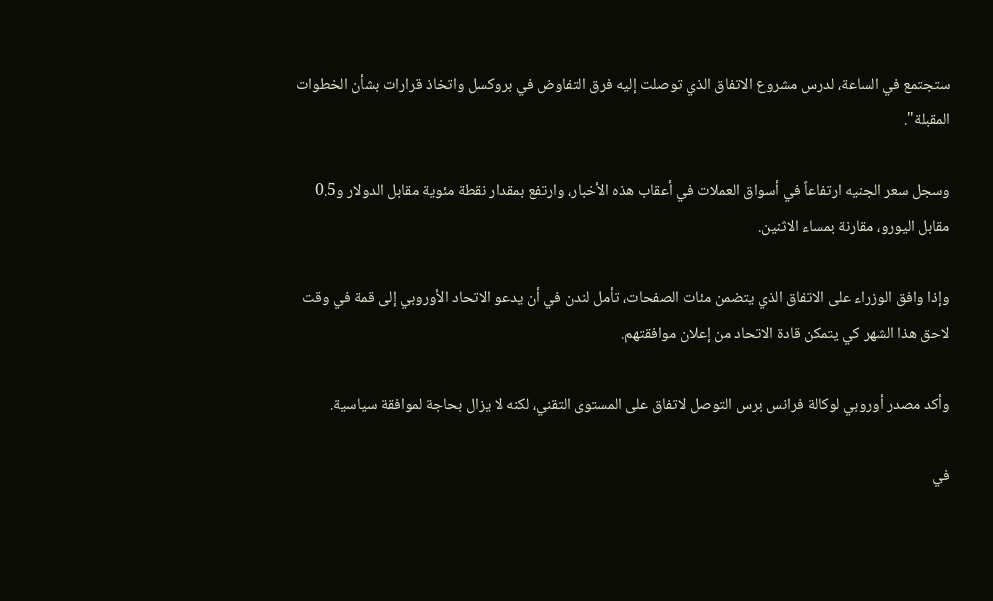ستجتمع في الساعة، لدرس مشروع الاتفاق الذي توصلت إليه فرق التفاوض في بروكسل واتخاذ قرارات بشأن الخطوات المقبلة".

وسجل سعر الجنيه ارتفاعاً في أسواق العملات في أعقاب هذه الأخبار، وارتفع بمقدار نقطة مئوية مقابل الدولار و0.5 مقابل اليورو، مقارنة بمساء الاثنين.

وإذا وافق الوزراء على الاتفاق الذي يتضمن مئات الصفحات، تأمل لندن في أن يدعو الاتحاد الأوروبي إلى قمة في وقت لاحق هذا الشهر كي يتمكن قادة الاتحاد من إعلان موافقتهم.

وأكد مصدر أوروبي لوكالة فرانس برس التوصل لاتفاق على المستوى التقني، لكنه لا يزال بحاجة لموافقة سياسية.

في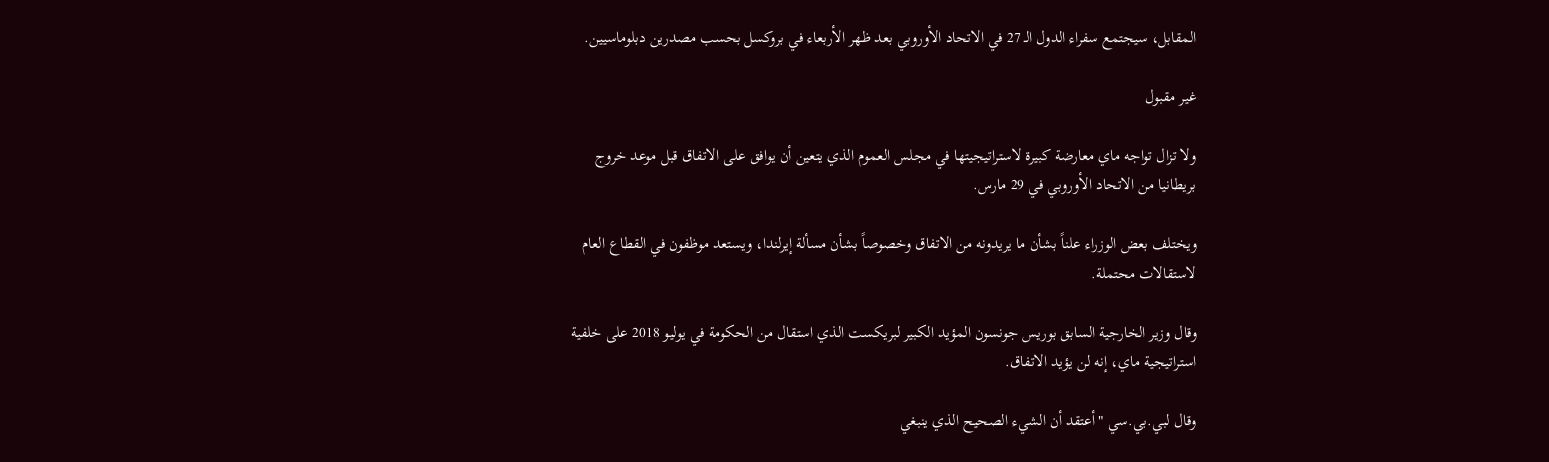المقابل، سيجتمع سفراء الدول الـ 27 في الاتحاد الأوروبي بعد ظهر الأربعاء في بروكسل بحسب مصدرين دبلوماسيين.

غير مقبول

ولا تزال تواجه ماي معارضة كبيرة لاستراتيجيتها في مجلس العموم الذي يتعين أن يوافق على الاتفاق قبل موعد خروج بريطانيا من الاتحاد الأوروبي في 29 مارس.

ويختلف بعض الوزراء علناً بشأن ما يريدونه من الاتفاق وخصوصاً بشأن مسألة إيرلندا، ويستعد موظفون في القطاع العام لاستقالات محتملة.

وقال وزير الخارجية السابق بوريس جونسون المؤيد الكبير لبريكست الذي استقال من الحكومة في يوليو 2018 على خلفية استراتيجية ماي، إنه لن يؤيد الاتفاق.

وقال لبي.بي.سي "أعتقد أن الشيء الصحيح الذي ينبغي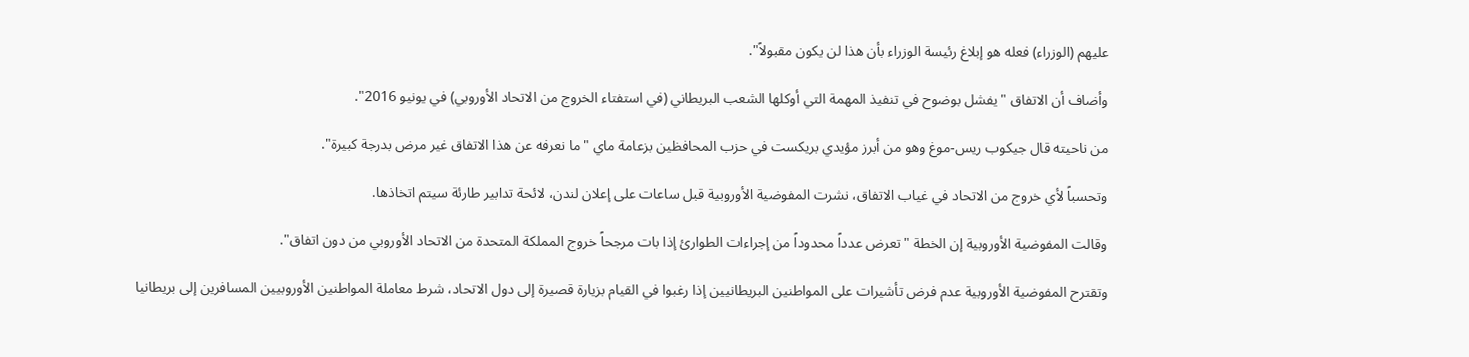عليهم (الوزراء) فعله هو إبلاغ رئيسة الوزراء بأن هذا لن يكون مقبولاً".

وأضاف أن الاتفاق "يفشل بوضوح في تنفيذ المهمة التي أوكلها الشعب البريطاني (في استفتاء الخروج من الاتحاد الأوروبي) في يونيو 2016".

من ناحيته قال جيكوب ريس-موغ وهو من أبرز مؤيدي بريكست في حزب المحافظين بزعامة ماي "ما نعرفه عن هذا الاتفاق غير مرض بدرجة كبيرة".

وتحسباً لأي خروج من الاتحاد في غياب الاتفاق، نشرت المفوضية الأوروبية قبل ساعات على إعلان لندن، لائحة تدابير طارئة سيتم اتخاذها.

وقالت المفوضية الأوروبية إن الخطة "تعرض عدداً محدوداً من إجراءات الطوارئ إذا بات مرجحاً خروج المملكة المتحدة من الاتحاد الأوروبي من دون اتفاق".

وتقترح المفوضية الأوروبية عدم فرض تأشيرات على المواطنين البريطانيين إذا رغبوا في القيام بزيارة قصيرة إلى دول الاتحاد، شرط معاملة المواطنين الأوروبيين المسافرين إلى بريطانيا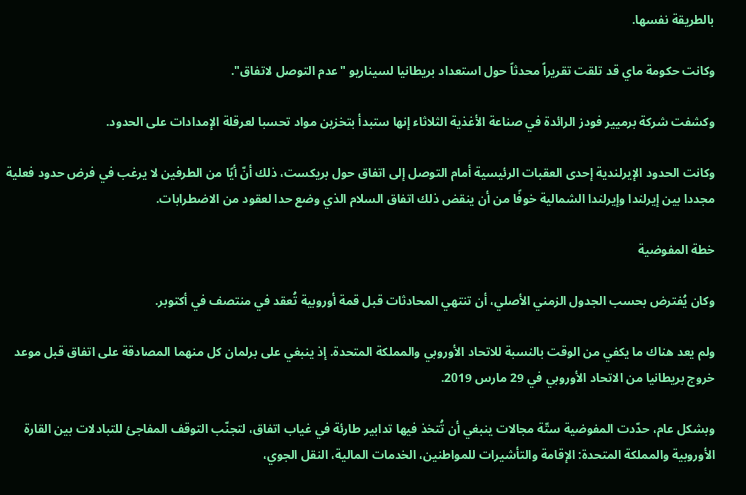بالطريقة نفسها.

وكانت حكومة ماي قد تلقت تقريراً محدثاً حول استعداد بريطانيا لسيناريو "عدم التوصل لاتفاق".

وكشفت شركة برميير فودز الرائدة في صناعة الأغذية الثلاثاء إنها ستبدأ بتخزين مواد تحسبا لعرقلة الإمدادات على الحدود.

وكانت الحدود الإيرلندية إحدى العقبات الرئيسية أمام التوصل إلى اتفاق حول بريكست، ذلك أنّ أيًا من الطرفين لا يرغب في فرض حدود فعلية مجددا بين إيرلندا وإيرلندا الشمالية خوفًا من أن ينقض ذلك اتفاق السلام الذي وضع حدا لعقود من الاضطرابات.

خطة المفوضية

وكان يُفترض بحسب الجدول الزمني الأصلي، أن تنتهي المحادثات قبل قمة أوروبية تُعقد في منتصف في أكتوبر.

ولم يعد هناك ما يكفي من الوقت بالنسبة للاتحاد الأوروبي والمملكة المتحدة. إذ ينبغي على برلمان كل منهما المصادقة على اتفاق قبل موعد خروج بريطانيا من الاتحاد الأوروبي في 29 مارس 2019.

وبشكل عام، حدّدت المفوضية ستّة مجالات ينبغي أن تُتخذ فيها تدابير طارئة في غياب اتفاق، لتجنّب التوقف المفاجئ للتبادلات بين القارة الأوروبية والمملكة المتحدة: الإقامة والتأشيرات للمواطنين، الخدمات المالية، النقل الجوي،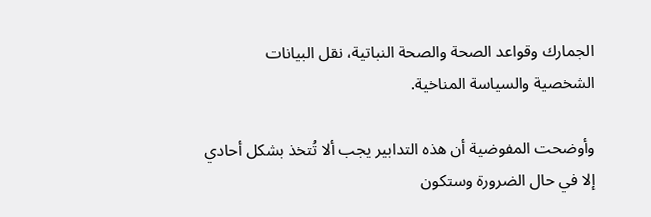الجمارك وقواعد الصحة والصحة النباتية، نقل البيانات الشخصية والسياسة المناخية.

وأوضحت المفوضية أن هذه التدابير يجب ألا تُتخذ بشكل أحادي إلا في حال الضرورة وستكون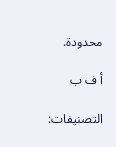محدودة.

أ ف ب

التصنيفات: